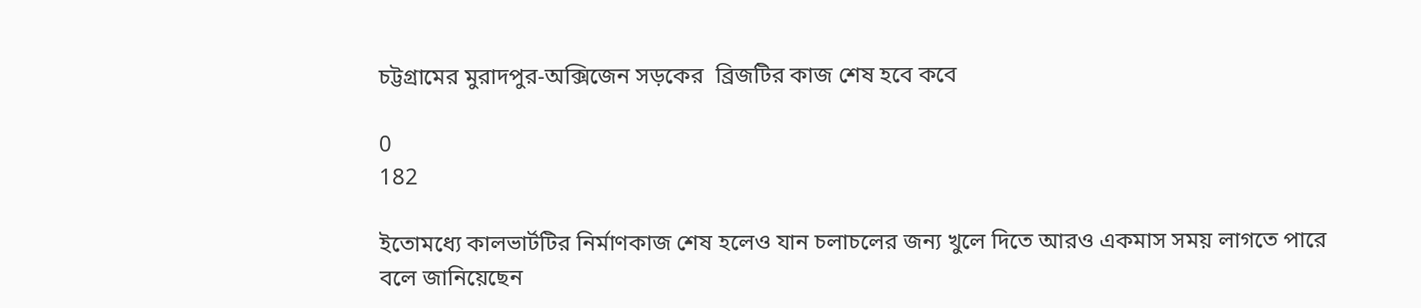চট্টগ্রামের মুরাদপুর-অক্সিজেন সড়কের  ব্রিজটির কাজ শেষ হবে কবে

0
182

ইতোমধ্যে কালভার্টটির নির্মাণকাজ শেষ হলেও যান চলাচলের জন্য খুলে দিতে আরও একমাস সময় লাগতে পারে বলে জানিয়েছেন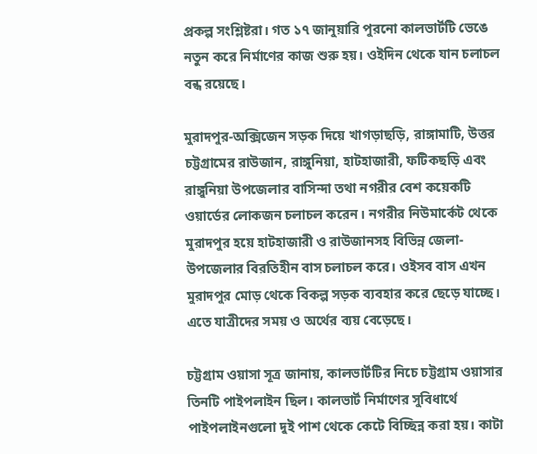প্রকল্প সংশ্লিষ্টরা। গত ১৭ জানুয়ারি পুরনো কালভার্টটি ভেঙে নতুন করে নির্মাণের কাজ শুরু হয়। ওইদিন থেকে যান চলাচল বন্ধ রয়েছে।

মুরাদপুর-অক্সিজেন সড়ক দিয়ে খাগড়াছড়ি, রাঙ্গামাটি, উত্তর চট্টগ্রামের রাউজান, রাঙ্গুনিয়া, হাটহাজারী, ফটিকছড়ি এবং রাঙ্গুনিয়া উপজেলার বাসিন্দা তথা নগরীর বেশ কয়েকটি ওয়ার্ডের লোকজন চলাচল করেন। নগরীর নিউমার্কেট থেকে মুরাদপুর হয়ে হাটহাজারী ও রাউজানসহ বিভিন্ন জেলা-উপজেলার বিরতিহীন বাস চলাচল করে। ওইসব বাস এখন মুরাদপুর মোড় থেকে বিকল্প সড়ক ব্যবহার করে ছেড়ে যাচ্ছে। এতে যাত্রীদের সময় ও অর্থের ব্যয় বেড়েছে।

চট্টগ্রাম ওয়াসা সূত্র জানায়, কালভার্টটির নিচে চট্টগ্রাম ওয়াসার তিনটি পাইপলাইন ছিল। কালভার্ট নির্মাণের সুবিধার্থে পাইপলাইনগুলো দুই পাশ থেকে কেটে বিচ্ছিন্ন করা হয়। কাটা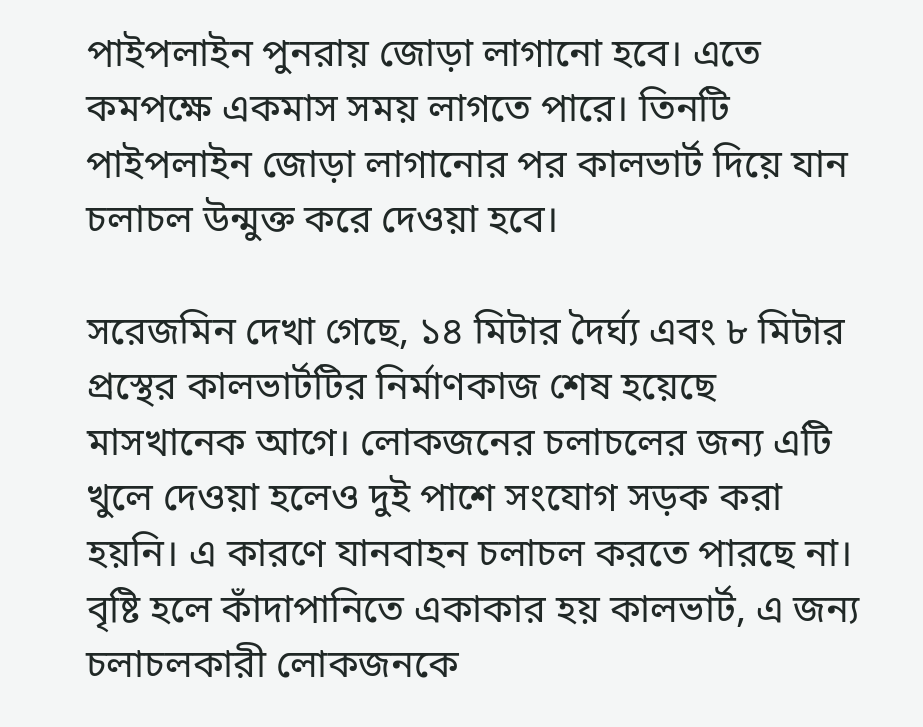পাইপলাইন পুনরায় জোড়া লাগানো হবে। এতে কমপক্ষে একমাস সময় লাগতে পারে। তিনটি পাইপলাইন জোড়া লাগানোর পর কালভার্ট দিয়ে যান চলাচল উন্মুক্ত করে দেওয়া হবে।

সরেজমিন দেখা গেছে, ১৪ মিটার দৈর্ঘ্য এবং ৮ মিটার প্রস্থের কালভার্টটির নির্মাণকাজ শেষ হয়েছে মাসখানেক আগে। লোকজনের চলাচলের জন্য এটি খুলে দেওয়া হলেও দুই পাশে সংযোগ সড়ক করা হয়নি। এ কারণে যানবাহন চলাচল করতে পারছে না। বৃষ্টি হলে কাঁদাপানিতে একাকার হয় কালভার্ট, এ জন্য চলাচলকারী লোকজনকে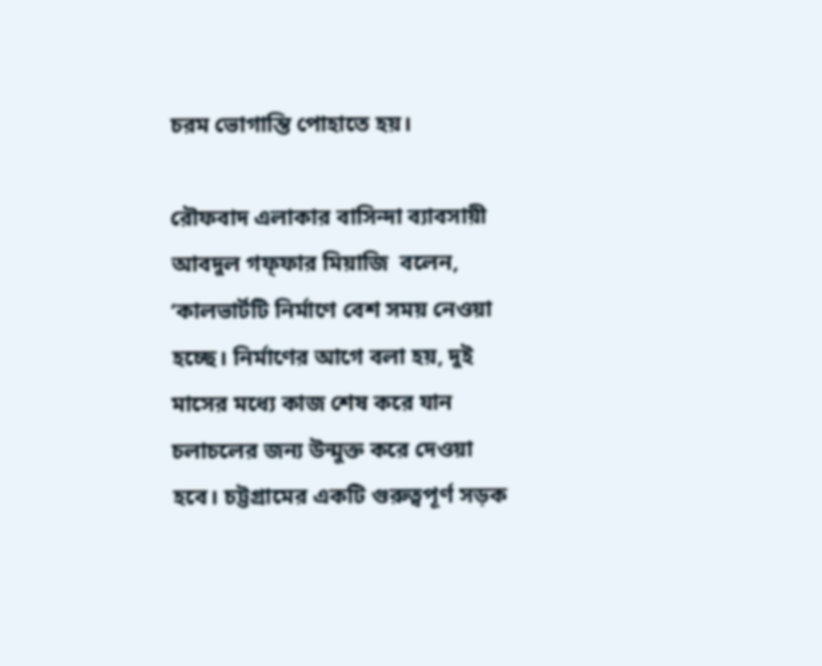চরম ভোগান্তি পোহাতে হয়।

রৌফবাদ এলাকার বাসিন্দা ব্যাবসায়ী আবদুল গফ্ফার মিয়াজি  বলেন, ‘কালভার্টটি নির্মাণে বেশ সময় নেওয়া হচ্ছে। নির্মাণের আগে বলা হয়, দুই মাসের মধ্যে কাজ শেষ করে যান চলাচলের জন্য উন্মুক্ত করে দেওয়া হবে। চট্টগ্রামের একটি গুরুত্বপূর্ণ সড়ক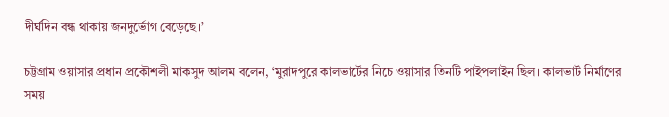দীর্ঘদিন বন্ধ থাকায় জনদুর্ভোগ বেড়েছে।’

চট্টগ্রাম ওয়াসার প্রধান প্রকৌশলী মাকসুদ আলম বলেন, ‘মুরাদপুরে কালভার্টের নিচে ওয়াসার তিনটি পাইপলাইন ছিল। কালভার্ট নির্মাণের সময়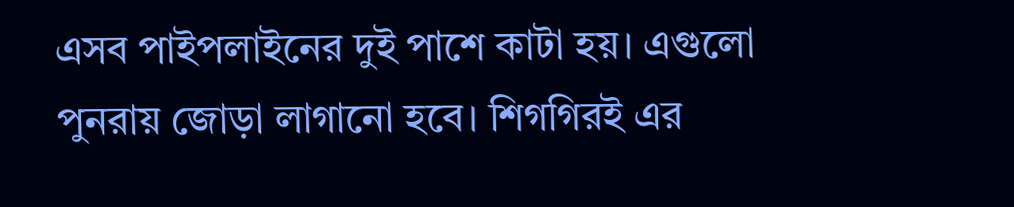এসব পাইপলাইনের দুই পাশে কাটা হয়। এগুলো পুনরায় জোড়া লাগানো হবে। শিগগিরই এর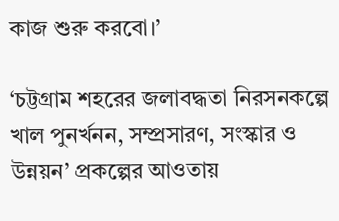কাজ শুরু করবো।’

‘চট্টগ্রাম শহরের জলাবদ্ধতা নিরসনকল্পে খাল পুনর্খনন, সম্প্রসারণ, সংস্কার ও উন্নয়ন’ প্রকল্পের আওতায়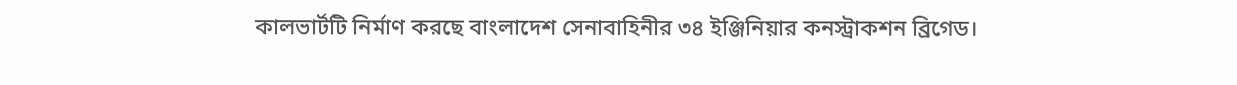কালভার্টটি নির্মাণ করছে বাংলাদেশ সেনাবাহিনীর ৩৪ ইঞ্জিনিয়ার কনস্ট্রাকশন ব্রিগেড।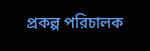প্রকল্প পরিচালক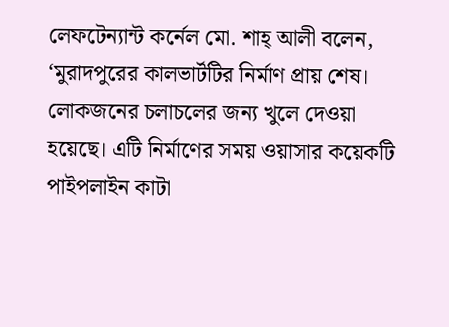লেফটেন্যান্ট কর্নেল মো. শাহ্ আলী বলেন, ‘মুরাদপুরের কালভার্টটির নির্মাণ প্রায় শেষ। লোকজনের চলাচলের জন্য খুলে দেওয়া হয়েছে। এটি নির্মাণের সময় ওয়াসার কয়েকটি পাইপলাইন কাটা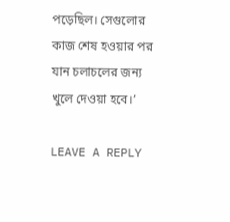পড়েছিল। সেগুলোর কাজ শেষ হওয়ার পর যান চলাচলের জন্য খুলে দেওয়া হবে।’

LEAVE A REPLY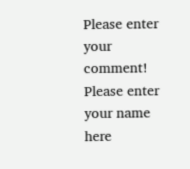Please enter your comment!
Please enter your name here